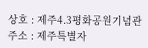상호 : 제주4.3평화공원기념관
주소 : 제주특별자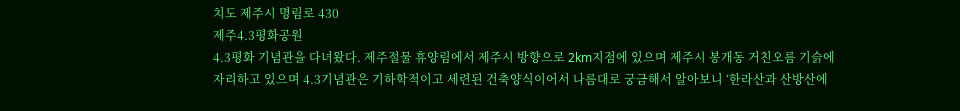치도 제주시 명림로 430
제주4.3평화공원
4.3평화 기념관을 다녀왔다. 제주절물 휴양림에서 제주시 방향으로 2km지점에 있으며 제주시 봉개동 거친오름 기슭에 자리하고 있으며 4.3기념관은 기하학적이고 세련된 건축양식이어서 나름대로 궁금해서 알아보니 ‘한라산과 산방산에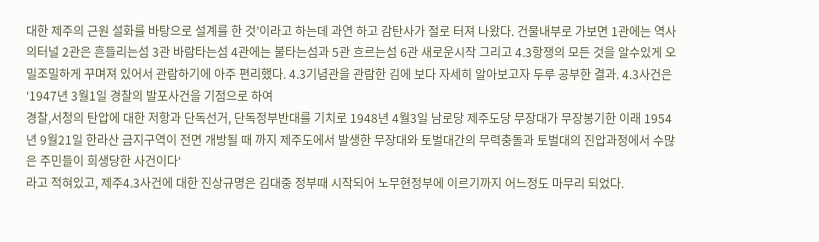대한 제주의 근원 설화를 바탕으로 설계를 한 것’이라고 하는데 과연 하고 감탄사가 절로 터져 나왔다. 건물내부로 가보면 1관에는 역사의터널 2관은 흔들리는섬 3관 바람타는섬 4관에는 불타는섬과 5관 흐르는섬 6관 새로운시작 그리고 4.3항쟁의 모든 것을 알수있게 오밀조밀하게 꾸며져 있어서 관람하기에 아주 편리했다. 4.3기념관을 관람한 김에 보다 자세히 알아보고자 두루 공부한 결과. 4.3사건은 ‘1947년 3월1일 경찰의 발포사건을 기점으로 하여
경찰,서청의 탄압에 대한 저항과 단독선거, 단독정부반대를 기치로 1948년 4월3일 남로당 제주도당 무장대가 무장봉기한 이래 1954년 9월21일 한라산 금지구역이 전면 개방될 때 까지 제주도에서 발생한 무장대와 토벌대간의 무력충돌과 토벌대의 진압과정에서 수많은 주민들이 희생당한 사건이다‘
라고 적혀있고, 제주4.3사건에 대한 진상규명은 김대중 정부때 시작되어 노무현정부에 이르기까지 어느정도 마무리 되었다.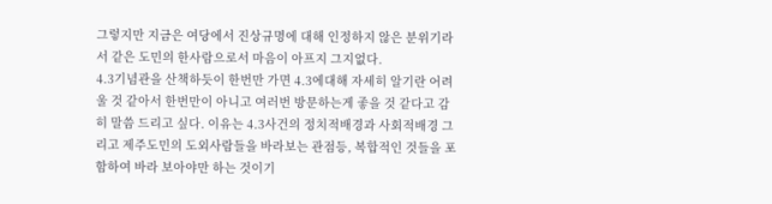그렇지만 지금은 여당에서 진상규명에 대해 인정하지 않은 분위기라서 같은 도민의 한사람으로서 마음이 아프지 그지없다.
4.3기념관을 산책하듯이 한번만 가면 4.3에대해 자세히 알기란 어려울 것 같아서 한번만이 아니고 여러번 방문하는게 좋을 것 같다고 감히 말씀 드리고 싶다. 이유는 4.3사건의 정치적배경과 사회적배경 그리고 제주도민의 도외사람들을 바라보는 관점등, 복합적인 것들을 포함하여 바라 보아야만 하는 것이기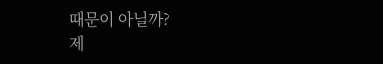때문이 아닐까?
제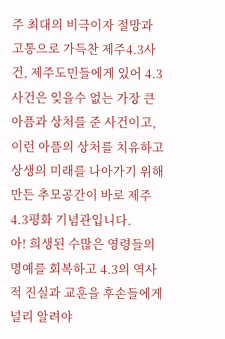주 최대의 비극이자 절망과 고통으로 가득찬 제주4.3사건, 제주도민들에게 있어 4.3사건은 잊을수 없는 가장 큰 아픔과 상처를 준 사건이고, 이런 아픔의 상처를 치유하고 상생의 미래를 나아가기 위해 만든 추모공간이 바로 제주4.3평화 기념관입니다.
아! 희생된 수많은 영령들의 명예를 회복하고 4.3의 역사적 진실과 교훈을 후손들에게 널리 알려야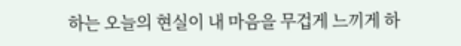하는 오늘의 현실이 내 마음을 무겁게 느끼게 하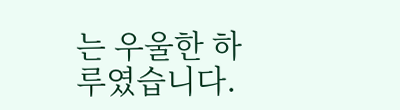는 우울한 하루였습니다.